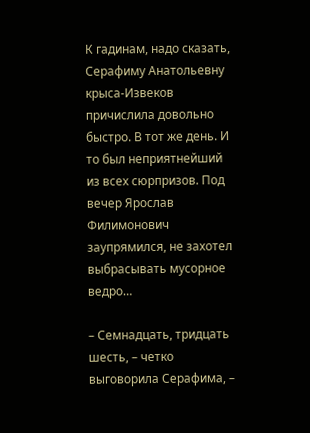К гадинам, надо сказать, Серафиму Анатольевну крыса-Извеков причислила довольно быстро. В тот же день. И то был неприятнейший из всех сюрпризов. Под вечер Ярослав Филимонович заупрямился, не захотел выбрасывать мусорное ведро…

– Семнадцать, тридцать шесть, – четко выговорила Серафима, –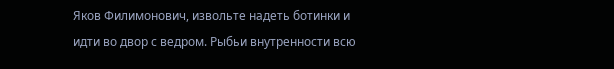Яков Филимонович, извольте надеть ботинки и идти во двор с ведром. Рыбьи внутренности всю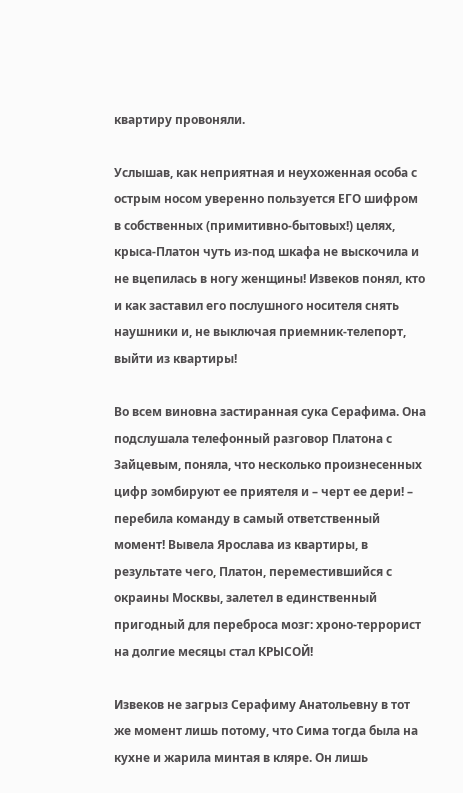квартиру провоняли.

Услышав, как неприятная и неухоженная особа с острым носом уверенно пользуется ЕГО шифром в собственных (примитивно-бытовых!) целях, крыса-Платон чуть из-под шкафа не выскочила и не вцепилась в ногу женщины! Извеков понял, кто и как заставил его послушного носителя снять наушники и, не выключая приемник-телепорт, выйти из квартиры!

Во всем виновна застиранная сука Серафима. Она подслушала телефонный разговор Платона с Зайцевым, поняла, что несколько произнесенных цифр зомбируют ее приятеля и – черт ее дери! – перебила команду в самый ответственный момент! Вывела Ярослава из квартиры, в результате чего, Платон, переместившийся с окраины Москвы, залетел в единственный пригодный для переброса мозг: хроно-террорист на долгие месяцы стал КРЫСОЙ!

Извеков не загрыз Серафиму Анатольевну в тот же момент лишь потому, что Сима тогда была на кухне и жарила минтая в кляре. Он лишь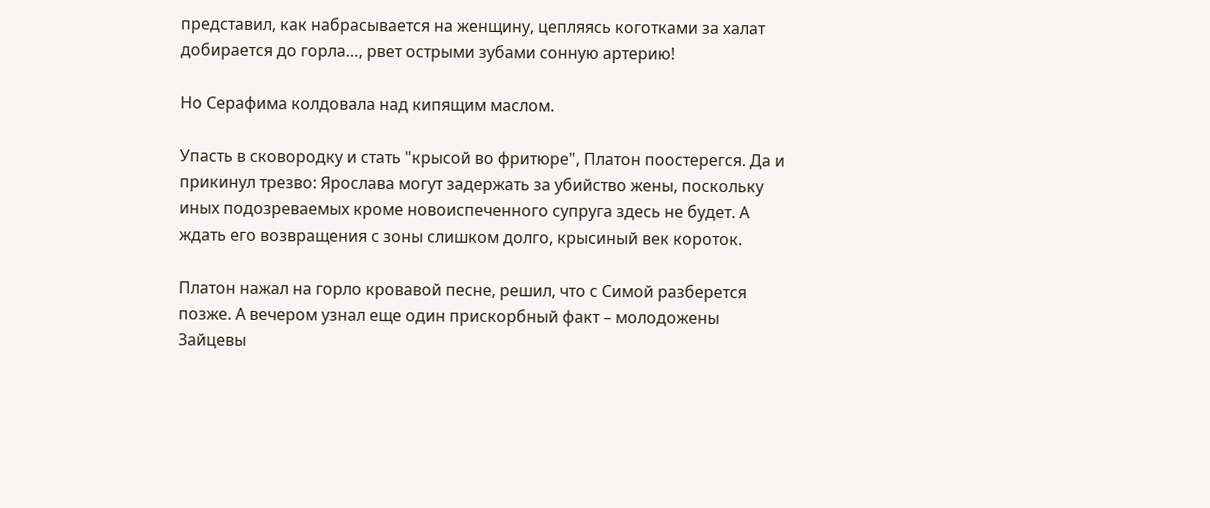представил, как набрасывается на женщину, цепляясь коготками за халат добирается до горла…, рвет острыми зубами сонную артерию!

Но Серафима колдовала над кипящим маслом.

Упасть в сковородку и стать "крысой во фритюре", Платон поостерегся. Да и прикинул трезво: Ярослава могут задержать за убийство жены, поскольку иных подозреваемых кроме новоиспеченного супруга здесь не будет. А ждать его возвращения с зоны слишком долго, крысиный век короток.

Платон нажал на горло кровавой песне, решил, что с Симой разберется позже. А вечером узнал еще один прискорбный факт – молодожены Зайцевы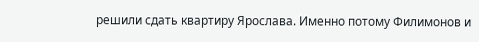решили сдать квартиру Ярослава. Именно потому Филимонов и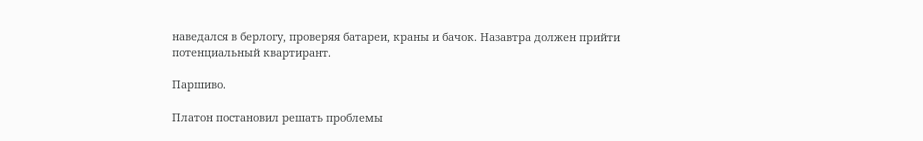наведался в берлогу, проверяя батареи, краны и бачок. Назавтра должен прийти потенциальный квартирант.

Паршиво.

Платон постановил решать проблемы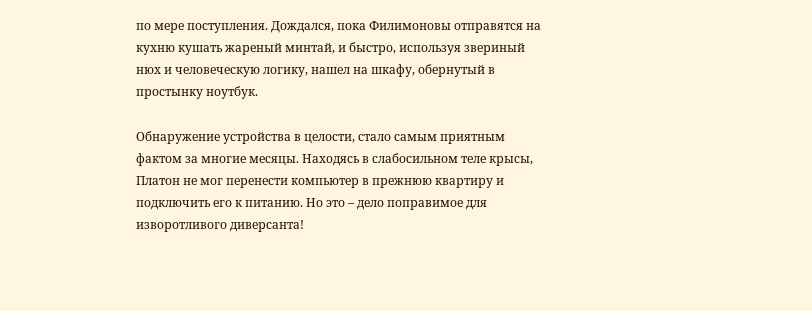по мере поступления. Дождался, пока Филимоновы отправятся на кухню кушать жареный минтай, и быстро, используя звериный нюх и человеческую логику, нашел на шкафу, обернутый в простынку ноутбук.

Обнаружение устройства в целости, стало самым приятным фактом за многие месяцы. Находясь в слабосильном теле крысы, Платон не мог перенести компьютер в прежнюю квартиру и подключить его к питанию. Но это – дело поправимое для изворотливого диверсанта!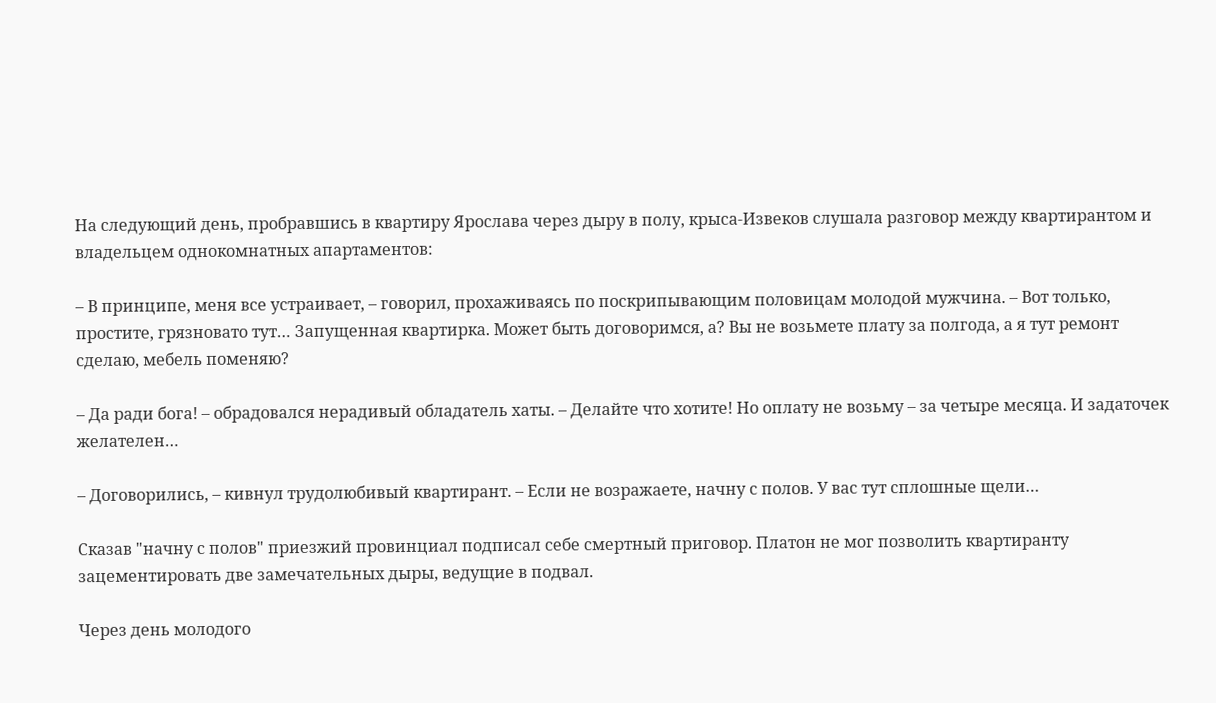На следующий день, пробравшись в квартиру Ярослава через дыру в полу, крыса-Извеков слушала разговор между квартирантом и владельцем однокомнатных апартаментов:

– В принципе, меня все устраивает, – говорил, прохаживаясь по поскрипывающим половицам молодой мужчина. – Вот только, простите, грязновато тут… Запущенная квартирка. Может быть договоримся, а? Вы не возьмете плату за полгода, а я тут ремонт сделаю, мебель поменяю?

– Да ради бога! – обрадовался нерадивый обладатель хаты. – Делайте что хотите! Но оплату не возьму – за четыре месяца. И задаточек желателен…

– Договорились, – кивнул трудолюбивый квартирант. – Если не возражаете, начну с полов. У вас тут сплошные щели…

Сказав "начну с полов" приезжий провинциал подписал себе смертный приговор. Платон не мог позволить квартиранту зацементировать две замечательных дыры, ведущие в подвал.

Через день молодого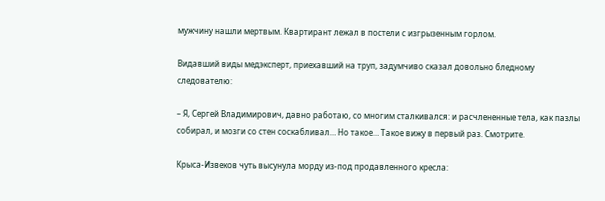мужчину нашли мертвым. Квартирант лежал в постели с изгрызенным горлом.

Видавший виды медэксперт, приехавший на труп, задумчиво сказал довольно бледному следователю:

– Я, Сергей Владимирович, давно работаю, со многим сталкивался: и расчлененные тела, как пазлы собирал, и мозги со стен соскабливал… Но такое… Такое вижу в первый раз. Смотрите.

Крыса-Извеков чуть высунула морду из-под продавленного кресла: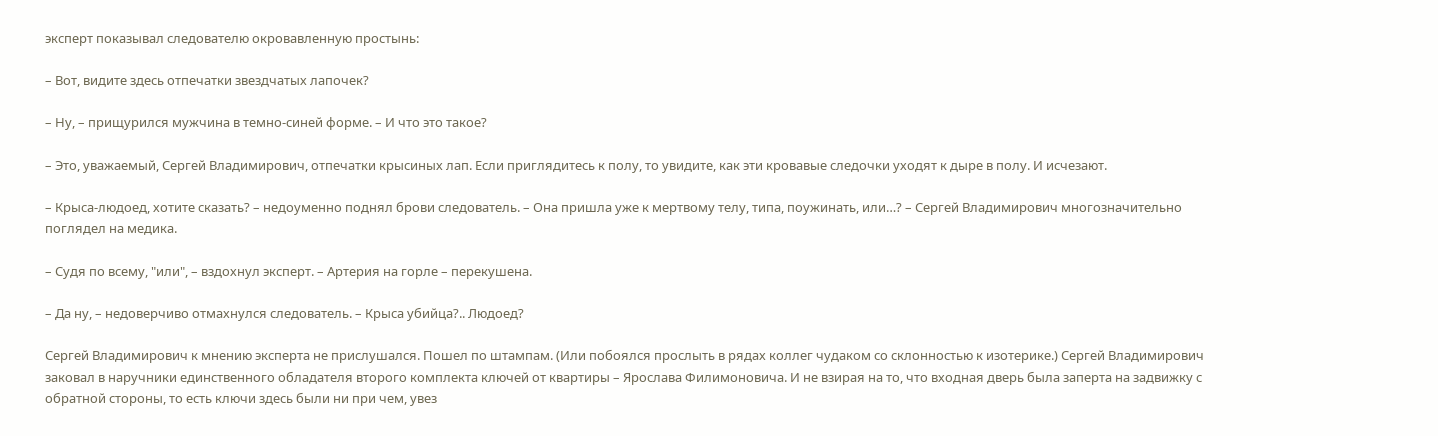эксперт показывал следователю окровавленную простынь:

– Вот, видите здесь отпечатки звездчатых лапочек?

– Ну, – прищурился мужчина в темно-синей форме. – И что это такое?

– Это, уважаемый, Сергей Владимирович, отпечатки крысиных лап. Если приглядитесь к полу, то увидите, как эти кровавые следочки уходят к дыре в полу. И исчезают.

– Крыса-людоед, хотите сказать? – недоуменно поднял брови следователь. – Она пришла уже к мертвому телу, типа, поужинать, или…? – Сергей Владимирович многозначительно поглядел на медика.

– Судя по всему, "или", – вздохнул эксперт. – Артерия на горле – перекушена.

– Да ну, – недоверчиво отмахнулся следователь. – Крыса убийца?.. Людоед?

Сергей Владимирович к мнению эксперта не прислушался. Пошел по штампам. (Или побоялся прослыть в рядах коллег чудаком со склонностью к изотерике.) Сергей Владимирович заковал в наручники единственного обладателя второго комплекта ключей от квартиры – Ярослава Филимоновича. И не взирая на то, что входная дверь была заперта на задвижку с обратной стороны, то есть ключи здесь были ни при чем, увез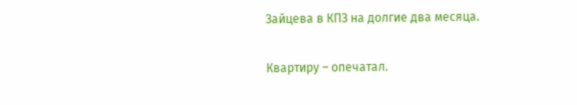Зайцева в КПЗ на долгие два месяца.

Квартиру – опечатал.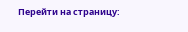Перейти на страницу: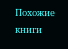Похожие книги